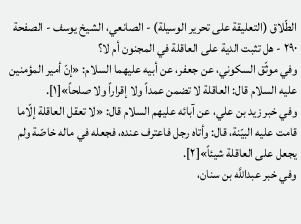الطّلاق (التعليقة على تحرير الوسيلة) - الصانعي، الشيخ يوسف - الصفحة ٢٩٠ - هل تثبت الدية على العاقلة في المجنون أم لا؟
وفي موثّق السكوني، عن جعفر، عن أبيه عليهما السلام: «إنّ أمير المؤمنين عليه السلام قال: العاقلة لا تضمن عمداً ولا إقراراً ولا صلحاً»[١].
وفي خبر زيد بن علي، عن آبائه عليهم السلام قال: «لا تعقل العاقلة إلّاما قامت عليه البيّنة، قال: وأتاه رجل فاعترف عنده، فجعله في ماله خاصّة ولم يجعل على العاقلة شيئاً»[٢].
وفي خبر عبداللَّه بن سنان،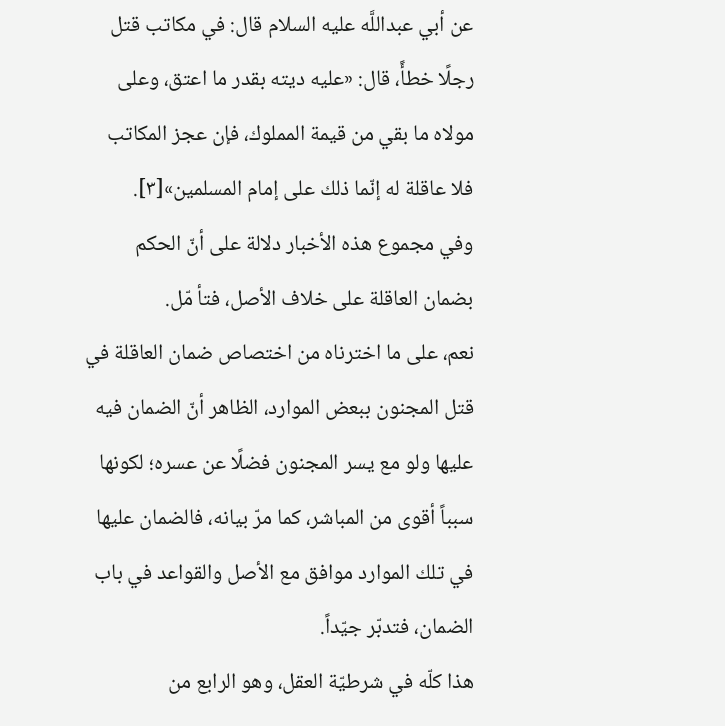عن أبي عبداللَّه عليه السلام قال: في مكاتب قتل رجلًا خطأً، قال: «عليه ديته بقدر ما اعتق، وعلى مولاه ما بقي من قيمة المملوك، فإن عجز المكاتب فلا عاقلة له إنّما ذلك على إمام المسلمين»[٣].
وفي مجموع هذه الأخبار دلالة على أنّ الحكم بضمان العاقلة على خلاف الأصل، فتأ مّل.
نعم، على ما اخترناه من اختصاص ضمان العاقلة في قتل المجنون ببعض الموارد، الظاهر أنّ الضمان فيه عليها ولو مع يسر المجنون فضلًا عن عسره؛ لكونها سبباً أقوى من المباشر، كما مرّ بيانه، فالضمان عليها في تلك الموارد موافق مع الأصل والقواعد في باب الضمان، فتدبّر جيّداً.
هذا كلّه في شرطيّة العقل، وهو الرابع من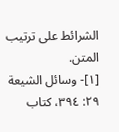الشرائط على ترتيب المتن.
[١]- وسائل الشيعة ٢٩: ٣٩٤، كتاب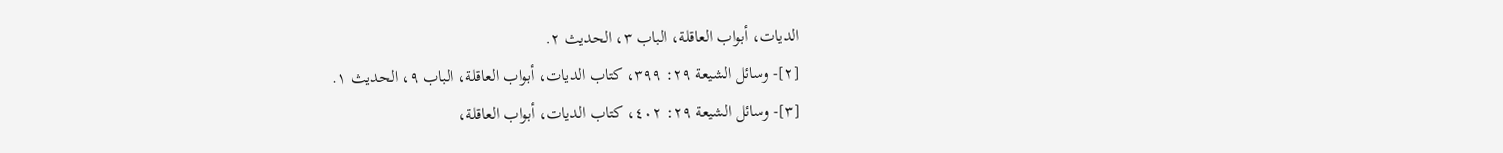الديات، أبواب العاقلة، الباب ٣، الحديث ٢.
[٢]- وسائل الشيعة ٢٩: ٣٩٩، كتاب الديات، أبواب العاقلة، الباب ٩، الحديث ١.
[٣]- وسائل الشيعة ٢٩: ٤٠٢، كتاب الديات، أبواب العاقلة،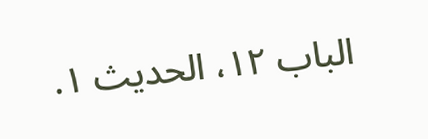الباب ١٢، الحديث ١.